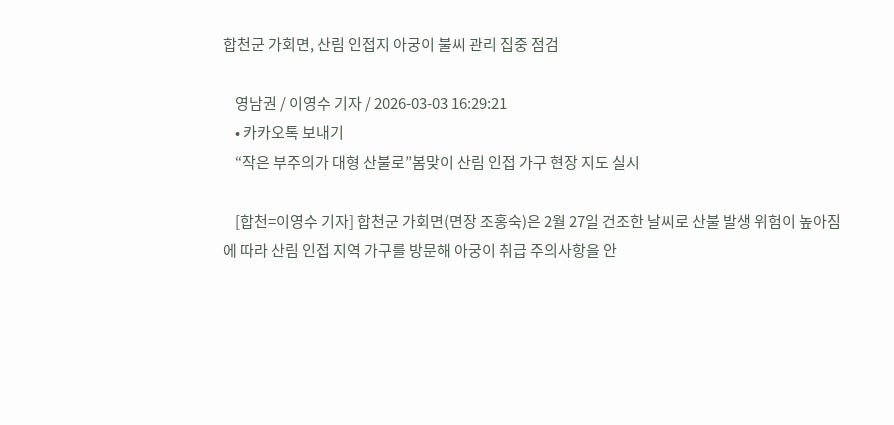합천군 가회면, 산림 인접지 아궁이 불씨 관리 집중 점검

    영남권 / 이영수 기자 / 2026-03-03 16:29:21
    • 카카오톡 보내기
    “작은 부주의가 대형 산불로”봄맞이 산림 인접 가구 현장 지도 실시

    [합천=이영수 기자] 합천군 가회면(면장 조홍숙)은 2월 27일 건조한 날씨로 산불 발생 위험이 높아짐에 따라 산림 인접 지역 가구를 방문해 아궁이 취급 주의사항을 안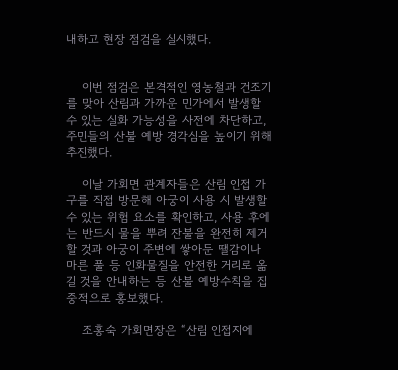내하고 현장 점검을 실시했다.


    이번 점검은 본격적인 영농철과 건조기를 맞아 산림과 가까운 민가에서 발생할 수 있는 실화 가능성을 사전에 차단하고, 주민들의 산불 예방 경각심을 높이기 위해 추진했다.

    이날 가회면 관계자들은 산림 인접 가구를 직접 방문해 아궁이 사용 시 발생할 수 있는 위험 요소를 확인하고, 사용 후에는 반드시 물을 뿌려 잔불을 완전히 제거할 것과 아궁이 주변에 쌓아둔 땔감이나 마른 풀 등 인화물질을 안전한 거리로 옮길 것을 안내하는 등 산불 예방수칙을 집중적으로 홍보했다.

    조홍숙 가회면장은 “산림 인접지에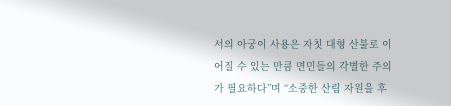서의 아궁이 사용은 자칫 대형 산불로 이어질 수 있는 만큼 면민들의 각별한 주의가 필요하다”며 “소중한 산림 자원을 후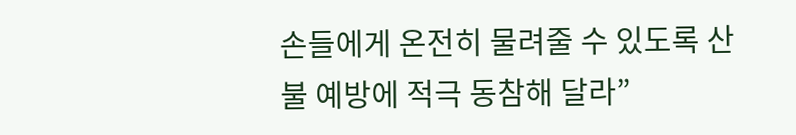손들에게 온전히 물려줄 수 있도록 산불 예방에 적극 동참해 달라”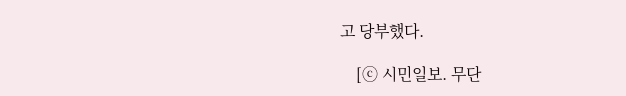고 당부했다.

    [ⓒ 시민일보. 무단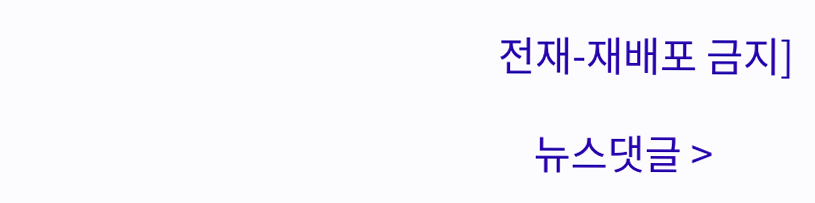전재-재배포 금지]

    뉴스댓글 >